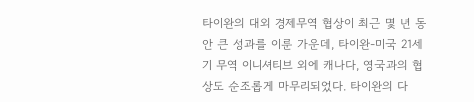타이완의 대외 경제무역 협상이 최근 몇 년 동안 큰 성과를 이룬 가운데, 타이완-미국 21세기 무역 이니셔티브 외에 캐나다, 영국과의 협상도 순조롭게 마무리되었다. 타이완의 다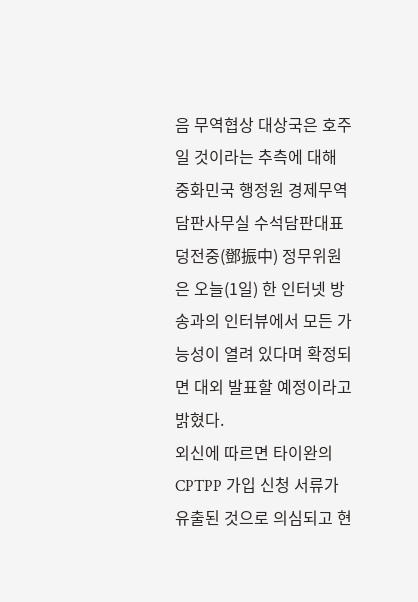음 무역협상 대상국은 호주일 것이라는 추측에 대해 중화민국 행정원 경제무역담판사무실 수석담판대표 덩전중(鄧振中) 정무위원은 오늘(1일) 한 인터넷 방송과의 인터뷰에서 모든 가능성이 열려 있다며 확정되면 대외 발표할 예정이라고 밝혔다.
외신에 따르면 타이완의 CPTPP 가입 신청 서류가 유출된 것으로 의심되고 현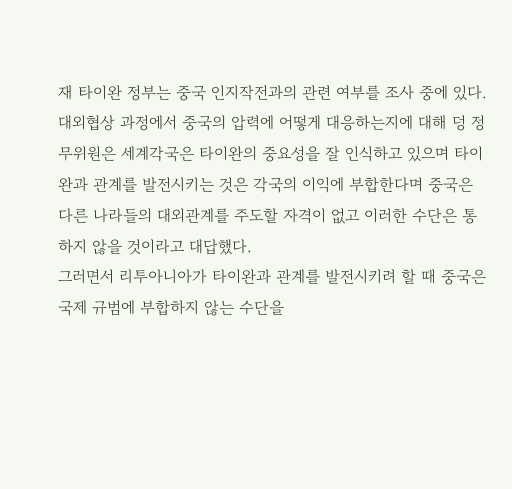재 타이완 정부는 중국 인지작전과의 관련 여부를 조사 중에 있다. 대외협상 과정에서 중국의 압력에 어떻게 대응하는지에 대해 덩 정무위원은 세계각국은 타이완의 중요성을 잘 인식하고 있으며 타이완과 관계를 발전시키는 것은 각국의 이익에 부합한다며 중국은 다른 나라들의 대외관계를 주도할 자격이 없고 이러한 수단은 통하지 않을 것이라고 대답했다.
그러면서 리투아니아가 타이완과 관계를 발전시키려 할 때 중국은 국제 규범에 부합하지 않는 수단을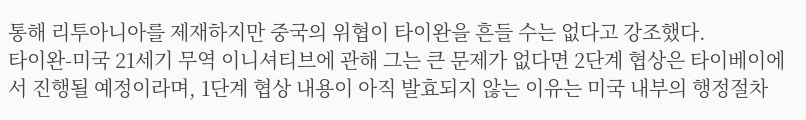통해 리투아니아를 제재하지만 중국의 위협이 타이완을 흔들 수는 없다고 강조했다.
타이완-미국 21세기 무역 이니셔티브에 관해 그는 큰 문제가 없다면 2단계 협상은 타이베이에서 진행될 예정이라며, 1단계 협상 내용이 아직 발효되지 않는 이유는 미국 내부의 행정절차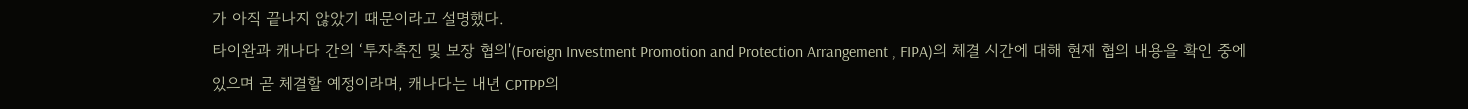가 아직 끝나지 않았기 때문이라고 설명했다.
타이완과 캐나다 간의 ‘투자촉진 및 보장 협의'(Foreign Investment Promotion and Protection Arrangement , FIPA)의 체결 시간에 대해 현재 협의 내용을 확인 중에 있으며 곧 체결할 예정이라며, 캐나다는 내년 CPTPP의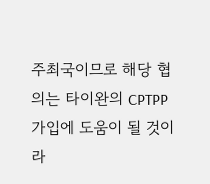주최국이므로 해당 협의는 타이완의 CPTPP 가입에 도움이 될 것이라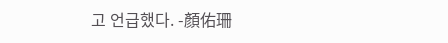고 언급했다. -顏佑珊